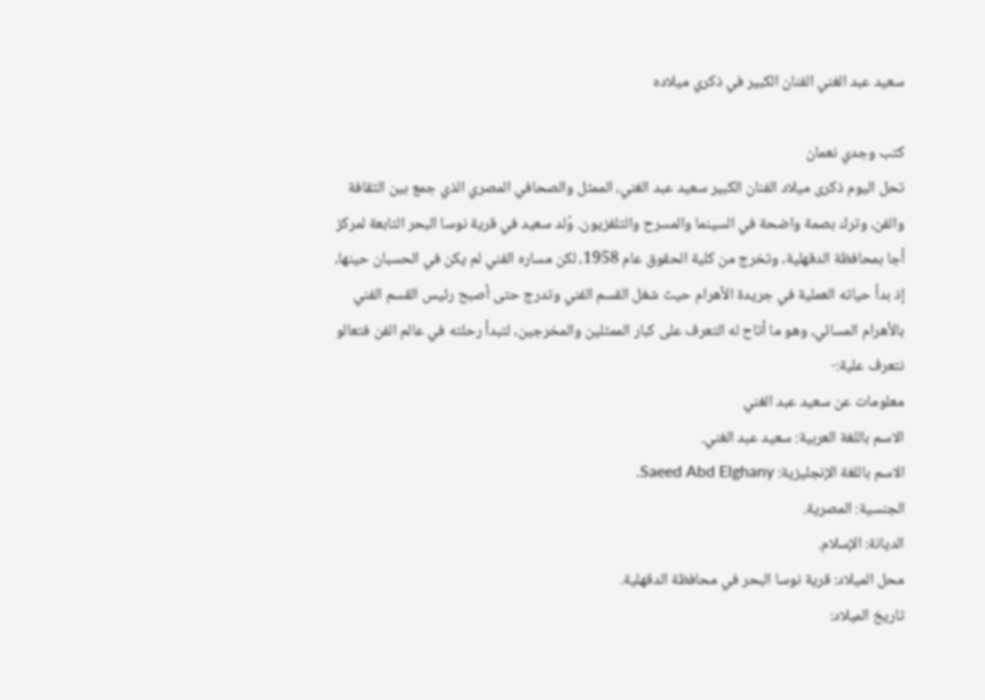سعيد عبد الغني الفنان الكبير في ذكري ميلاده

كتب وجدي نعمان
تحل اليوم ذكرى ميلاد الفنان الكبير سعيد عبد الغني، الممثل والصحافي المصري الذي جمع بين الثقافة والفن، وترك بصمة واضحة في السينما والمسرح والتلفزيون. وُلد سعيد في قرية نوسا البحر التابعة لمركز أجا بمحافظة الدقهلية، وتخرج من كلية الحقوق عام 1958، لكن مساره الفني لم يكن في الحسبان حينها، إذ بدأ حياته العملية في جريدة الأهرام حيث شغل القسم الفني وتدرج حتى أصبح رئيس القسم الفني بالأهرام المسائي، وهو ما أتاح له التعرف على كبار الممثلين والمخرجين، لتبدأ رحلته في عالم الفن فتعالو نتعرف علية:-
معلومات عن سعيد عبد الغني
الاسم باللغة العربية: سعيد عبد الغني.
الاسم باللغة الإنجليزية: Saeed Abd Elghany.
الجنسية: المصرية.
الديانة: الإسلام.
محل الميلاد: قرية نوسا البحر في محافظة الدقهلية.
تاريخ الميلاد: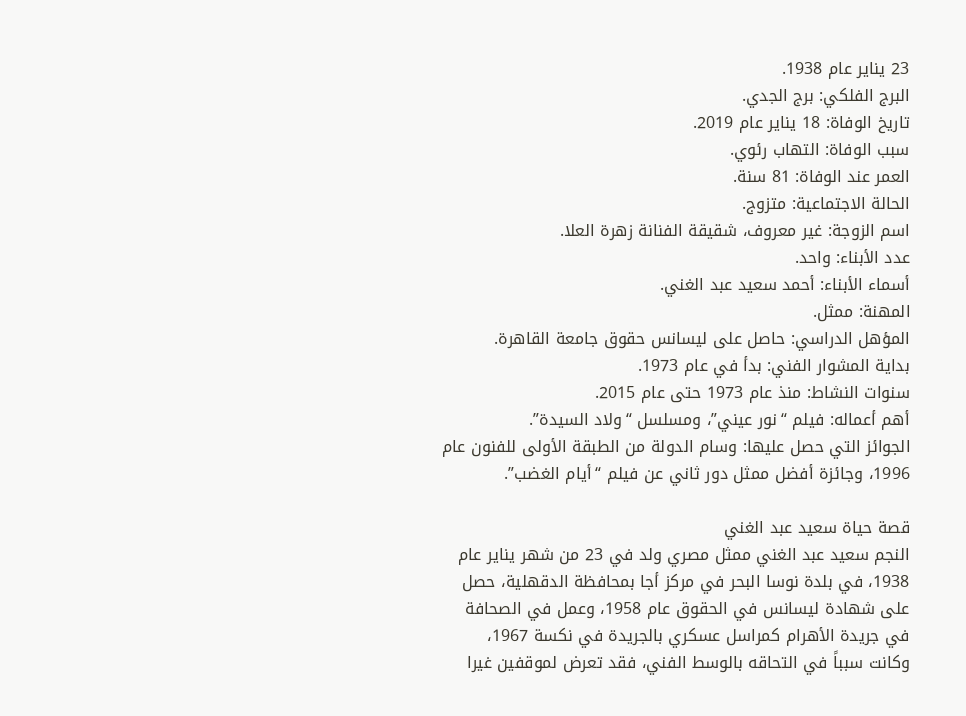23 يناير عام 1938.
البرج الفلكي: برج الجدي.
تاريخ الوفاة: 18 يناير عام 2019.
سبب الوفاة: التهاب رئوي.
العمر عند الوفاة: 81 سنة.
الحالة الاجتماعية: متزوج.
اسم الزوجة: غير معروف، شقيقة الفنانة زهرة العلا.
عدد الأبناء: واحد.
أسماء الأبناء: أحمد سعيد عبد الغني.
المهنة: ممثل.
المؤهل الدراسي: حاصل على ليسانس حقوق جامعة القاهرة.
بداية المشوار الفني: بدأ في عام 1973.
سنوات النشاط: منذ عام 1973 حتى عام 2015.
أهم أعماله: فيلم “نور عيني”، ومسلسل “ولاد السيدة”.
الجوائز التي حصل عليها: وسام الدولة من الطبقة الأولى للفنون عام 1996، وجائزة أفضل ممثل دور ثاني عن فيلم “أيام الغضب”.

قصة حياة سعيد عبد الغني
النجم سعيد عبد الغني ممثل مصري ولد في 23 من شهر يناير عام 1938، في بلدة نوسا البحر في مركز أجا بمحافظة الدقهلية، حصل على شهادة ليسانس في الحقوق عام 1958، وعمل في الصحافة في جريدة الأهرام كمراسل عسكري بالجريدة في نكسة 1967، وكانت سبباً في التحاقه بالوسط الفني، فقد تعرض لموقفين غيرا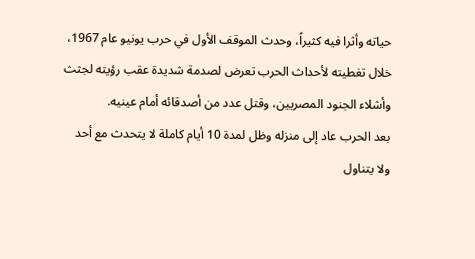حياته وأثرا فيه كثيراً، وحدث الموقف الأول في حرب يونيو عام 1967، خلال تغطيته لأحداث الحرب تعرض لصدمة شديدة عقب رؤيته لجثث وأشلاء الجنود المصريين، وقتل عدد من أصدقائه أمام عينيه.
بعد الحرب عاد إلى منزله وظل لمدة 10 أيام كاملة لا يتحدث مع أحد ولا يتناول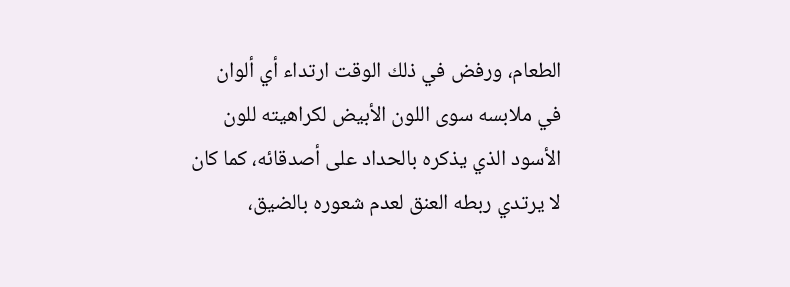الطعام، ورفض في ذلك الوقت ارتداء أي ألوان في ملابسه سوى اللون الأبيض لكراهيته للون الأسود الذي يذكره بالحداد على أصدقائه، كما كان لا يرتدي ربطه العنق لعدم شعوره بالضيق،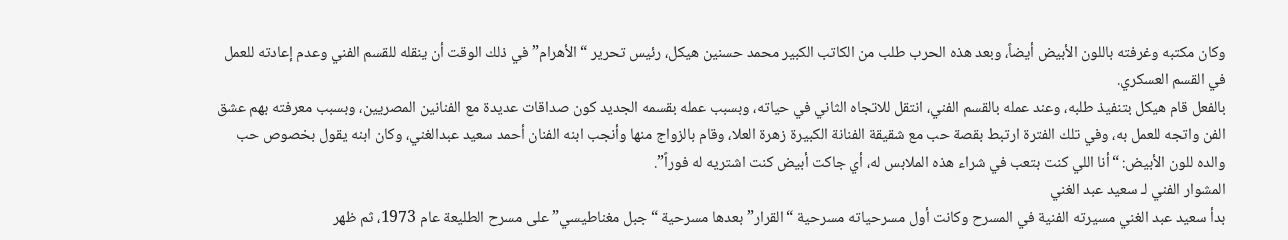وكان مكتبه وغرفته باللون الأبيض أيضاً، وبعد هذه الحرب طلب من الكاتب الكبير محمد حسنين هيكل، رئيس تحرير “الأهرام” في ذلك الوقت أن ينقله للقسم الفني وعدم إعادته للعمل في القسم العسكري.
بالفعل قام هيكل بتنفيذ طلبه، وعند عمله بالقسم الفني، انتقل للاتجاه الثاني في حياته، وبسبب عمله بقسمه الجديد كون صداقات عديدة مع الفنانين المصريين، وبسبب معرفته بهم عشق الفن واتجه للعمل به، وفي تلك الفترة ارتبط بقصة حب مع شقيقة الفنانة الكبيرة زهرة العلا، وقام بالزواج منها وأنجب ابنه الفنان أحمد سعيد عبدالغني، وكان ابنه يقول بخصوص حب والده للون الأبيض: “أنا اللي كنت بتعب في شراء هذه الملابس له، أي جاكت أبيض كنت اشتريه له فوراً”.
المشوار الفني لـ سعيد عبد الغني
بدأ سعيد عبد الغني مسيرته الفنية في المسرح وكانت أول مسرحياته مسرحية “القرار” بعدها مسرحية “جبل مغناطيسي” على مسرح الطليعة عام 1973، ثم ظهر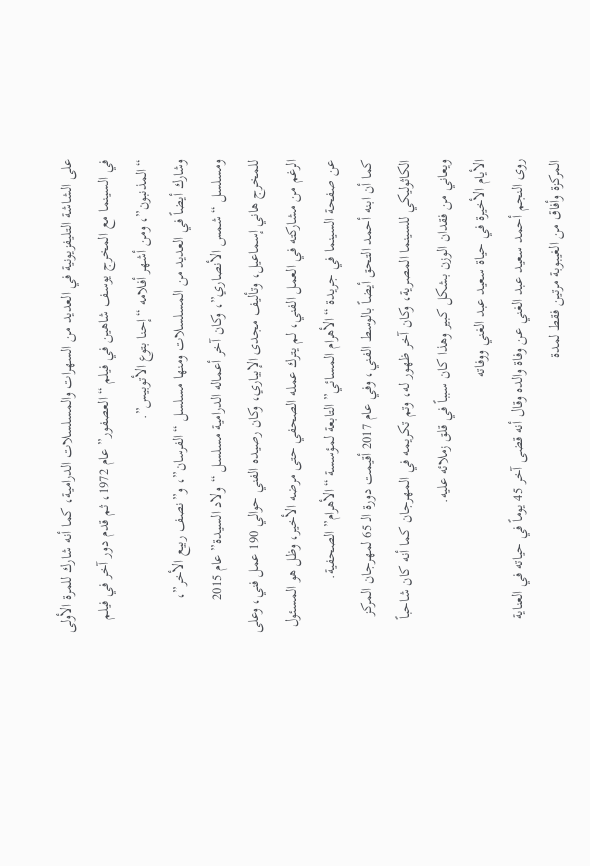على الشاشة التليفزيونية في العديد من السهرات والمسلسلات الدرامية، كما أنه شارك للمرة الأولى في السينما مع المخرج يوسف شاهين في فيلم “العصفور” عام 1972، ثم قدم دور آخر في فيلم “المذنبون”، ومن أشهر أفلامه “إحنا بتوع الأتوبيس”.
وشارك أيضاً في العديد من المسلسلات ومنها مسلسل “الفرسان”، و”نصف ربيع الأخر”، ومسلسل “شمس الأنصاري”، وكان آخر أعماله الدرامية مسلسل “ولاد السيدة” عام 2015 للمخرج هاني إسماعيل، وتأليف مجدى الإبياري، وكان رصيده الفني حوالي 190 عمل فني، وعلى الرغم من مشاركته في العمل الفني، لم يترك عمله الصحفي حتى مرضه الأخير، وظل هو المسئول عن صفحة السينما في جريدة “الأهرام المسائي” التابعة لمؤسسة “الأهرام” الصحفية.
كما أن ابنه أحمد التحق أيضاً بالوسط الفني، وفي عام 2017 أقيمت دورة الـ 65 لمهرجان المركز الكاثوليكي للسينما المصرية، وكان آخر ظهور له، وتم تكريمه في المهرجان كما أنه كان شاحباً ويعاني من فقدان الوزن بشكل كبير وهذا كان سبباً في قلق زملائه عليه.
الأيام الأخيرة في حياة سعيد عبد الغني ووفاته
روى النجم أحمد سعيد عبد الغني عن وفاة والده وقال أنه قضى آخر 45 يوماً في حياته في العناية المركزة وأفاق من الغيبوبة مرتين فقط لمدة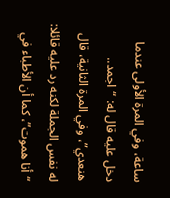ساعة، وفي المرة الأولى عندما دخل عليه قال له: “اجمد.. هنعدي”، وفي المرة الثانية، قال له نفس الجملة لكنه رد عليه قائلا: “أنا هموت”، كما أن الأطباء في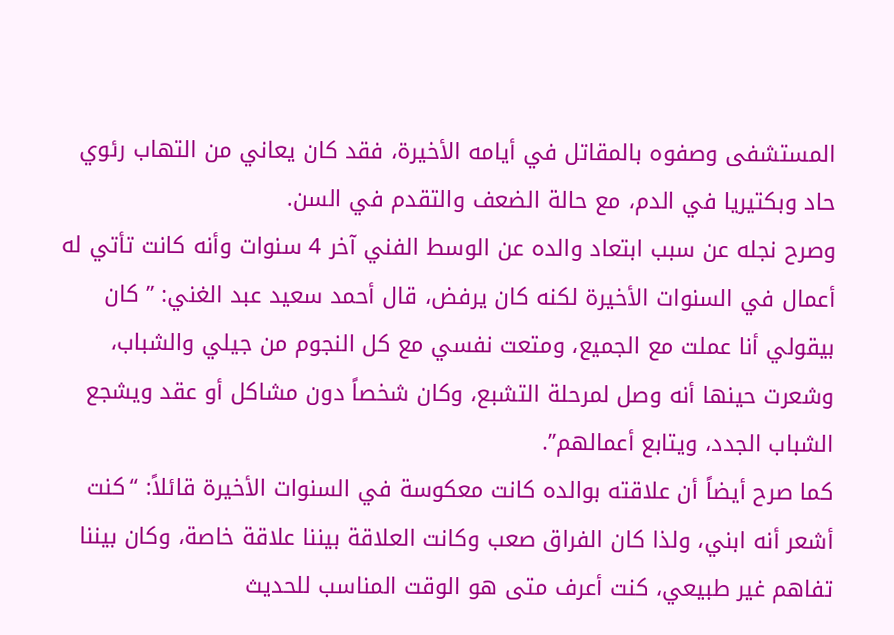المستشفى وصفوه بالمقاتل في أيامه الأخيرة، فقد كان يعاني من التهاب رئوي حاد وبكتيريا في الدم، مع حالة الضعف والتقدم في السن.
وصرح نجله عن سبب ابتعاد والده عن الوسط الفني آخر 4 سنوات وأنه كانت تأتي له أعمال في السنوات الأخيرة لكنه كان يرفض، قال أحمد سعيد عبد الغني: ” كان بيقولي أنا عملت مع الجميع، ومتعت نفسي مع كل النجوم من جيلي والشباب، وشعرت حينها أنه وصل لمرحلة التشبع، وكان شخصاً دون مشاكل أو عقد ويشجع الشباب الجدد، ويتابع أعمالهم”.
كما صرح أيضاً أن علاقته بوالده كانت معكوسة في السنوات الأخيرة قائلاً: “كنت أشعر أنه ابني، ولذا كان الفراق صعب وكانت العلاقة بيننا علاقة خاصة، وكان بيننا تفاهم غير طبيعي، كنت أعرف متى هو الوقت المناسب للحديث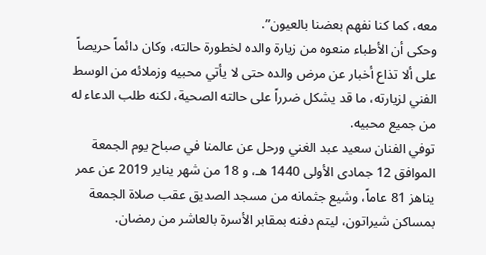معه، كما كنا نفهم بعضنا بالعيون”.
وحكى أن الأطباء منعوه من زيارة والده لخطورة حالته، وكان دائماً حريصاً على ألا تذاع أخبار عن مرض والده حتى لا يأتي محبيه وزملائه من الوسط الفني لزيارته، ما قد يشكل ضرراً على حالته الصحية، لكنه طلب الدعاء له من جميع محبيه.
توفي الفنان سعيد عبد الغني ورحل عن عالمنا في صباح يوم الجمعة الموافق 12 جمادى الأولى 1440 هـ، و 18 من شهر يناير 2019 عن عمر يناهز 81 عاماً، وشيع جثمانه من مسجد الصديق عقب صلاة الجمعة بمساكن شيراتون، ليتم دفنه بمقابر الأسرة بالعاشر من رمضان.